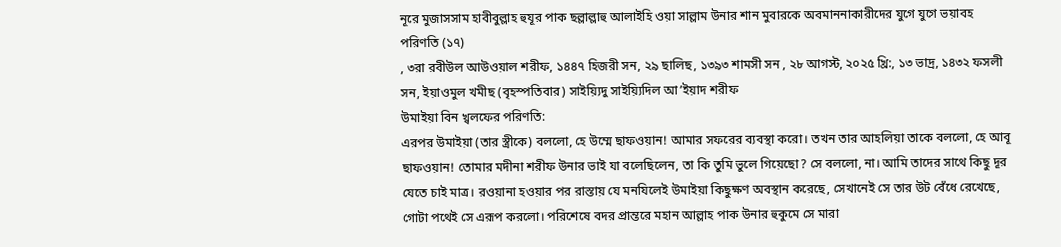নূরে মুজাসসাম হাবীবুল্লাহ হুযূর পাক ছল্লাল্লাহু আলাইহি ওয়া সাল্লাম উনার শান মুবারকে অবমাননাকারীদের যুগে যুগে ভয়াবহ পরিণতি (১৭)
, ৩রা রবীউল আউওয়াল শরীফ, ১৪৪৭ হিজরী সন, ২৯ ছালিছ, ১৩৯৩ শামসী সন , ২৮ আগস্ট, ২০২৫ খ্রি:, ১৩ ভাদ্র, ১৪৩২ ফসলী সন, ইয়াওমুল খমীছ (বৃহস্পতিবার) সাইয়্যিদু সাইয়্যিদিল আ’ইয়াদ শরীফ
উমাইয়া বিন খ্বলফের পরিণতি:
এরপর উমাইয়া (তার স্ত্রীকে) বললো, হে উম্মে ছাফওয়ান! আমার সফরের ব্যবস্থা করো। তখন তার আহলিয়া তাকে বললো, হে আবূ ছাফওয়ান! তোমার মদীনা শরীফ উনার ভাই যা বলেছিলেন, তা কি তুমি ভুলে গিয়েছো? সে বললো, না। আমি তাদের সাথে কিছু দূর যেতে চাই মাত্র। রওয়ানা হওয়ার পর রাস্তায় যে মনযিলেই উমাইয়া কিছুক্ষণ অবস্থান করেছে, সেখানেই সে তার উট বেঁধে রেখেছে, গোটা পথেই সে এরূপ করলো। পরিশেষে বদর প্রান্তরে মহান আল্লাহ পাক উনার হুকুমে সে মারা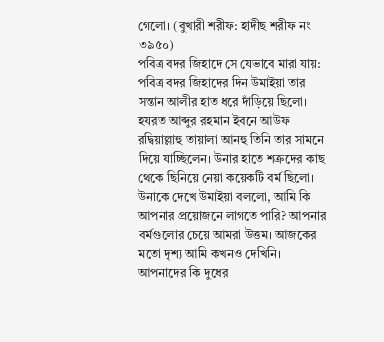গেলো। (বুখারী শরীফ: হাদীছ শরীফ নং ৩৯৫০)
পবিত্র বদর জিহাদে সে যেভাবে মারা যায়:
পবিত্র বদর জিহাদের দিন উমাইয়া তার সন্তান আলীর হাত ধরে দাঁড়িয়ে ছিলো। হযরত আব্দুর রহমান ইবনে আউফ রদ্বিয়াল্লাহু তায়ালা আনহু তিনি তার সামনে দিয়ে যাচ্ছিলেন। উনার হাতে শত্রুদের কাছ থেকে ছিনিয়ে নেয়া কয়েকটি বর্ম ছিলো। উনাকে দেখে উমাইয়া বললো, আমি কি আপনার প্রয়োজনে লাগতে পারি? আপনার বর্মগুলোর চেয়ে আমরা উত্তম। আজকের মতো দৃশ্য আমি কখনও দেখিনি। আপনাদের কি দুধের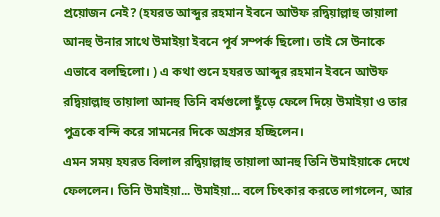প্রয়োজন নেই? (হযরত আব্দুর রহমান ইবনে আউফ রদ্বিয়াল্লাহু তায়ালা আনহু উনার সাথে উমাইয়া ইবনে পূর্ব সম্পর্ক ছিলো। তাই সে উনাকে এভাবে বলছিলো। ) এ কথা শুনে হযরত আব্দুর রহমান ইবনে আউফ রদ্বিয়াল্লাহু তায়ালা আনহু তিনি বর্মগুলো ছুঁড়ে ফেলে দিয়ে উমাইয়া ও তার পুত্রকে বন্দি করে সামনের দিকে অগ্রসর হচ্ছিলেন।
এমন সময় হযরত বিলাল রদ্বিয়াল্লাহু তায়ালা আনহু তিনি উমাইয়াকে দেখে ফেললেন। তিনি উমাইয়া... উমাইয়া... বলে চিৎকার করতে লাগলেন, আর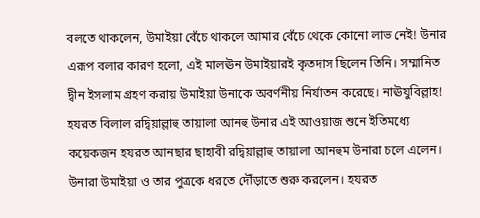বলতে থাকলেন, উমাইয়া বেঁচে থাকলে আমার বেঁচে থেকে কোনো লাভ নেই! উনার এরূপ বলার কারণ হলো, এই মালঊন উমাইয়ারই কৃতদাস ছিলেন তিনি। সম্মানিত দ্বীন ইসলাম গ্রহণ করায় উমাইয়া উনাকে অবর্ণনীয় নির্যাতন করেছে। নাঊযুবিল্লাহ!
হযরত বিলাল রদ্বিয়াল্লাহু তায়ালা আনহু উনার এই আওয়াজ শুনে ইতিমধ্যে কয়েকজন হযরত আনছার ছাহাবী রদ্বিয়াল্লাহু তায়ালা আনহুম উনারা চলে এলেন। উনারা উমাইয়া ও তার পুত্রকে ধরতে দৌঁড়াতে শুরু করলেন। হযরত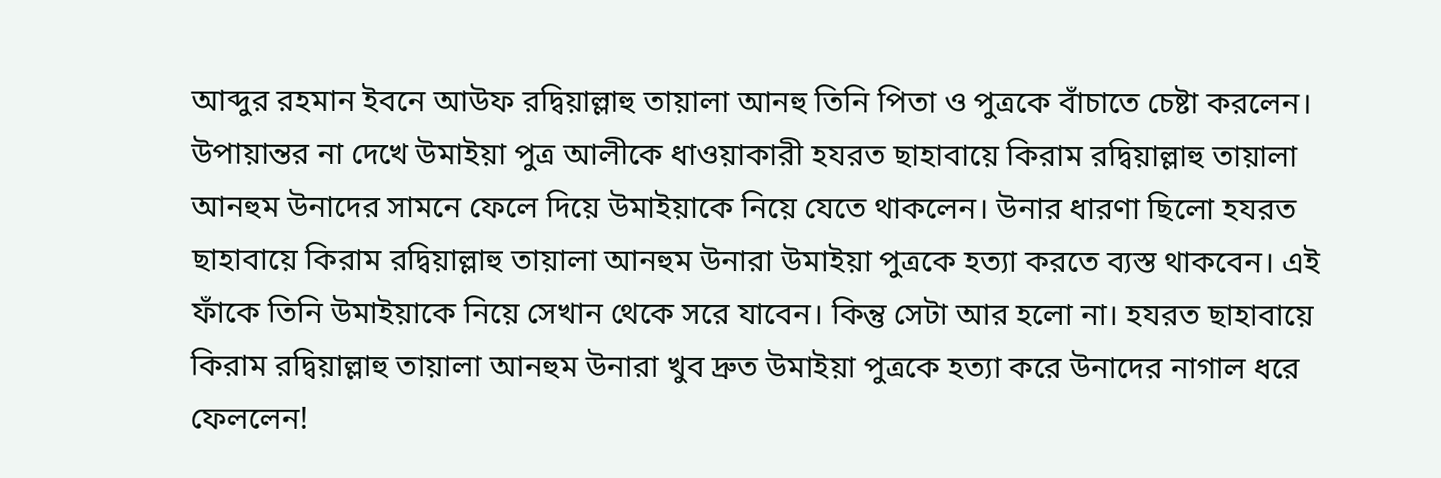আব্দুর রহমান ইবনে আউফ রদ্বিয়াল্লাহু তায়ালা আনহু তিনি পিতা ও পুত্রকে বাঁচাতে চেষ্টা করলেন। উপায়ান্তর না দেখে উমাইয়া পুত্র আলীকে ধাওয়াকারী হযরত ছাহাবায়ে কিরাম রদ্বিয়াল্লাহু তায়ালা আনহুম উনাদের সামনে ফেলে দিয়ে উমাইয়াকে নিয়ে যেতে থাকলেন। উনার ধারণা ছিলো হযরত ছাহাবায়ে কিরাম রদ্বিয়াল্লাহু তায়ালা আনহুম উনারা উমাইয়া পুত্রকে হত্যা করতে ব্যস্ত থাকবেন। এই ফাঁকে তিনি উমাইয়াকে নিয়ে সেখান থেকে সরে যাবেন। কিন্তু সেটা আর হলো না। হযরত ছাহাবায়ে কিরাম রদ্বিয়াল্লাহু তায়ালা আনহুম উনারা খুব দ্রুত উমাইয়া পুত্রকে হত্যা করে উনাদের নাগাল ধরে ফেললেন!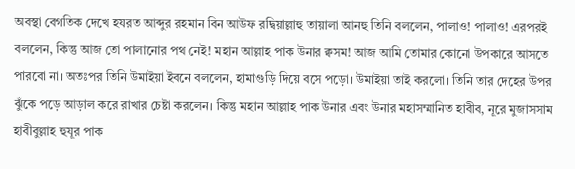অবস্থা বেগতিক দেখে হযরত আব্দুর রহমান বিন আউফ রদ্বিয়াল্লাহু তায়ালা আনহু তিনি বললেন, পালাও! পালাও! এরপরই বললেন, কিন্তু আজ তো পালানোর পথ নেই! মহান আল্লাহ পাক উনার ক্বসম! আজ আমি তোমার কোনো উপকারে আসতে পারবো না। অতঃপর তিনি উমাইয়া ইবনে বললেন, হামাগুড়ি দিয়ে বসে পড়ো। উমাইয়া তাই করলো। তিনি তার দেহের উপর ঝুঁকে পড়ে আড়াল করে রাখার চেষ্টা করলেন। কিন্তু মহান আল্লাহ পাক উনার এবং উনার মহাসম্মানিত হাবীব, নূরে মুজাসসাম হাবীবুল্লাহ হুযূর পাক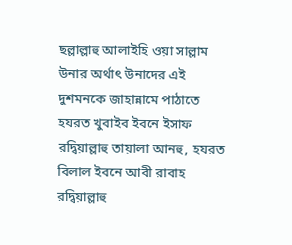ছল্লাল্লাহু আলাইহি ওয়া সাল্লাম উনার অর্থাৎ উনাদের এই দুশমনকে জাহান্নামে পাঠাতে হযরত খুবাইব ইবনে ইসাফ রদ্বিয়াল্লাহু তায়ালা আনহু, হযরত বিলাল ইবনে আবী রাবাহ রদ্বিয়াল্লাহু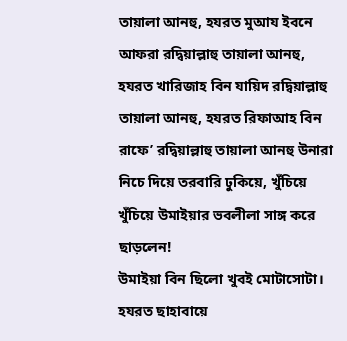তায়ালা আনহু, হযরত মুআয ইবনে আফরা রদ্বিয়াল্লাহু তায়ালা আনহু, হযরত খারিজাহ বিন যায়িদ রদ্বিয়াল্লাহু তায়ালা আনহু, হযরত রিফাআহ বিন রাফে’ রদ্বিয়াল্লাহু তায়ালা আনহু উনারা নিচে দিয়ে তরবারি ঢুকিয়ে, খুঁচিয়ে খুঁচিয়ে উমাইয়ার ভবলীলা সাঙ্গ করে ছাড়লেন!
উমাইয়া বিন ছিলো খুবই মোটাসোটা। হযরত ছাহাবায়ে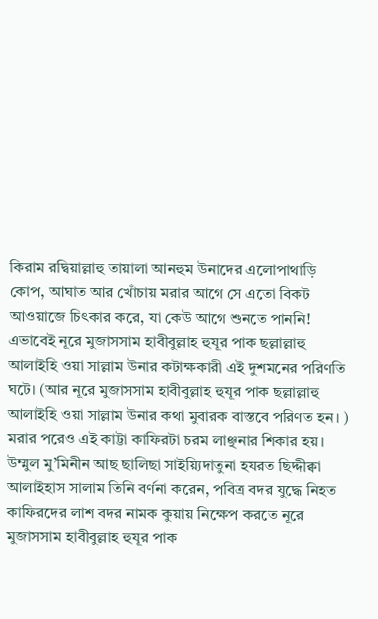কিরাম রদ্বিয়াল্লাহু তায়ালা আনহুম উনাদের এলোপাথাড়ি কোপ, আঘাত আর খোঁচায় মরার আগে সে এতো বিকট আওয়াজে চিৎকার করে, যা কেউ আগে শুনতে পাননি! এভাবেই নূরে মুজাসসাম হাবীবুল্লাহ হুযূর পাক ছল্লাল্লাহু আলাইহি ওয়া সাল্লাম উনার কটাক্ষকারী এই দুশমনের পরিণতি ঘটে। (আর নূরে মুজাসসাম হাবীবুল্লাহ হুযূর পাক ছল্লাল্লাহু আলাইহি ওয়া সাল্লাম উনার কথা মুবারক বাস্তবে পরিণত হন। )
মরার পরেও এই কাট্টা কাফিরটা চরম লাঞ্ছনার শিকার হয়। উম্মুল মু’মিনীন আছ ছালিছা সাইয়্যিদাতুনা হযরত ছিদ্দীক্বা আলাইহাস সালাম তিনি বর্ণনা করেন, পবিত্র বদর যুদ্ধে নিহত কাফিরদের লাশ বদর নামক কুয়ায় নিক্ষেপ করতে নূরে মুজাসসাম হাবীবুল্লাহ হুযূর পাক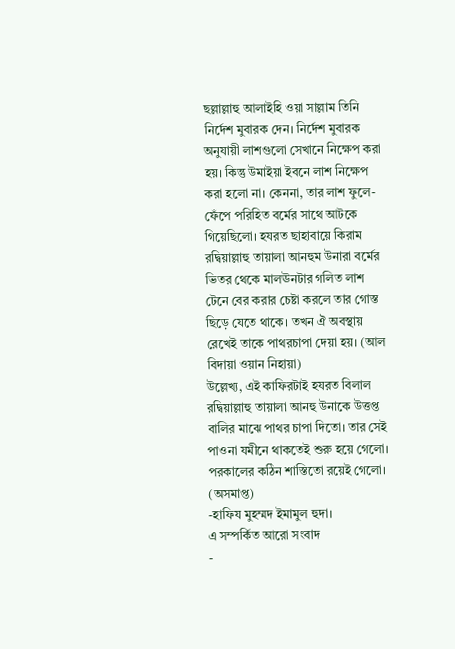ছল্লাল্লাহু আলাইহি ওয়া সাল্লাম তিনি নির্দেশ মুবারক দেন। নির্দেশ মুবারক অনুযায়ী লাশগুলো সেখানে নিক্ষেপ করা হয়। কিন্তু উমাইয়া ইবনে লাশ নিক্ষেপ করা হলো না। কেননা, তার লাশ ফুলে-ফেঁপে পরিহিত বর্মের সাথে আটকে গিয়েছিলো। হযরত ছাহাবায়ে কিরাম রদ্বিয়াল্লাহু তায়ালা আনহুম উনারা বর্মের ভিতর থেকে মালঊনটার গলিত লাশ টেনে বের করার চেষ্টা করলে তার গোস্ত ছিড়ে যেতে থাকে। তখন ঐ অবস্থায় রেখেই তাকে পাথরচাপা দেয়া হয়। (আল বিদায়া ওয়ান নিহায়া)
উল্লেখ্য, এই কাফিরটাই হযরত বিলাল রদ্বিয়াল্লাহু তায়ালা আনহু উনাকে উত্তপ্ত বালির মাঝে পাথর চাপা দিতো। তার সেই পাওনা যমীনে থাকতেই শুরু হয়ে গেলো। পরকালের কঠিন শাস্তিতো রয়েই গেলো। (অসমাপ্ত)
-হাফিয মুহম্মদ ইমামুল হুদা।
এ সম্পর্কিত আরো সংবাদ
-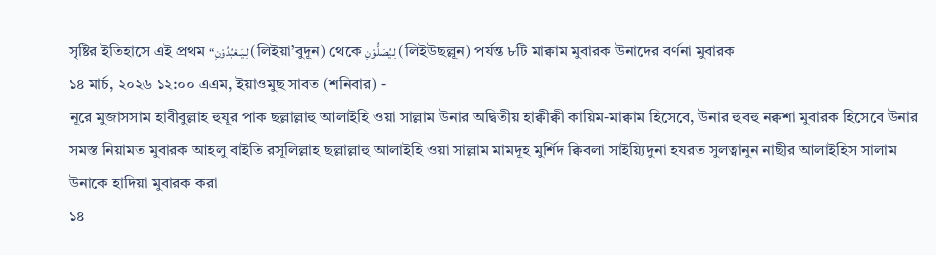সৃষ্টির ইতিহাসে এই প্রথম “لِـيَـعْبُدُوْنِ (লিইয়া’বুদূন) থেকে لِـيُصَلُّوْنِ (লিইউছল্লূন) পর্যন্ত ৮টি মাক্বাম মুবারক উনাদের বর্ণনা মুবারক
১৪ মার্চ, ২০২৬ ১২:০০ এএম, ইয়াওমুছ সাবত (শনিবার) -
নূরে মুজাসসাম হাবীবুল্লাহ হুযূর পাক ছল্লাল্লাহু আলাইহি ওয়া সাল্লাম উনার অদ্বিতীয় হাক্বীক্বী কায়িম-মাক্বাম হিসেবে, উনার হুবহু নক্বশা মুবারক হিসেবে উনার সমস্ত নিয়ামত মুবারক আহলু বাইতি রসূলিল্লাহ ছল্লাল্লাহু আলাইহি ওয়া সাল্লাম মামদূহ মুর্শিদ ক্বিবলা সাইয়্যিদুনা হযরত সুলত্বানুন নাছীর আলাইহিস সালাম উনাকে হাদিয়া মুবারক করা
১৪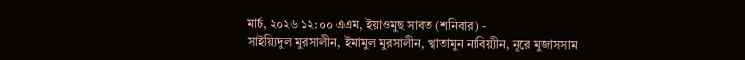মার্চ, ২০২৬ ১২:০০ এএম, ইয়াওমুছ সাবত (শনিবার) -
সাইয়্যিদুল মুরসালীন, ইমামুল মুরসালীন, খ্বাতামুন নাবিয়্যীন, নূরে মুজাসসাম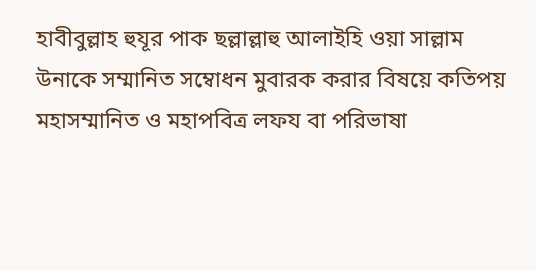হাবীবুল্লাহ হুযূর পাক ছল্লাল্লাহু আলাইহি ওয়া সাল্লাম উনাকে সম্মানিত সম্বোধন মুবারক করার বিষয়ে কতিপয় মহাসম্মানিত ও মহাপবিত্র লফয বা পরিভাষা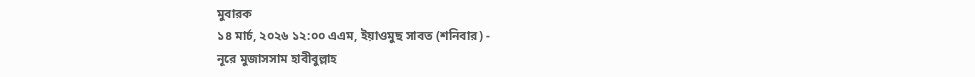মুবারক
১৪ মার্চ, ২০২৬ ১২:০০ এএম, ইয়াওমুছ সাবত (শনিবার) -
নূরে মুজাসসাম হাবীবুল্লাহ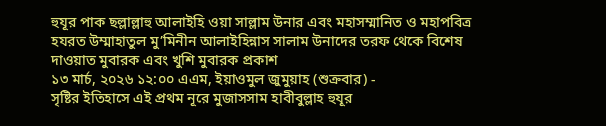হুযূর পাক ছল্লাল্লাহু আলাইহি ওয়া সাল্লাম উনার এবং মহাসম্মানিত ও মহাপবিত্র হযরত উম্মাহাতুল মু’মিনীন আলাইহিন্নাস সালাম উনাদের তরফ থেকে বিশেষ দাওয়াত মুবারক এবং খুশি মুবারক প্রকাশ
১৩ মার্চ, ২০২৬ ১২:০০ এএম, ইয়াওমুল জুমুয়াহ (শুক্রবার) -
সৃষ্টির ইতিহাসে এই প্রথম নূরে মুজাসসাম হাবীবুল্লাহ হুযূর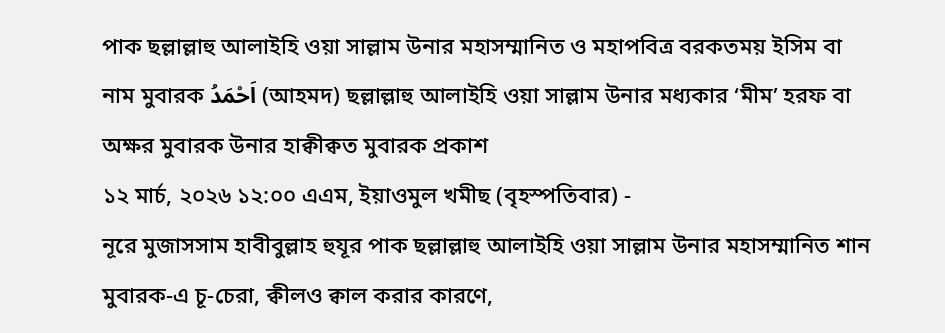পাক ছল্লাল্লাহু আলাইহি ওয়া সাল্লাম উনার মহাসম্মানিত ও মহাপবিত্র বরকতময় ইসিম বা নাম মুবারক اَحْمَدُ (আহমদ) ছল্লাল্লাহু আলাইহি ওয়া সাল্লাম উনার মধ্যকার ‘মীম’ হরফ বা অক্ষর মুবারক উনার হাক্বীক্বত মুবারক প্রকাশ
১২ মার্চ, ২০২৬ ১২:০০ এএম, ইয়াওমুল খমীছ (বৃহস্পতিবার) -
নূরে মুজাসসাম হাবীবুল্লাহ হুযূর পাক ছল্লাল্লাহু আলাইহি ওয়া সাল্লাম উনার মহাসম্মানিত শান মুবারক-এ চূ-চেরা, ক্বীলও ক্বাল করার কারণে,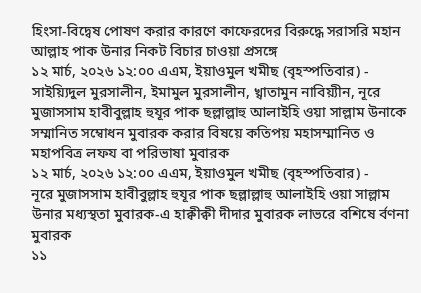হিংসা-বিদ্বেষ পোষণ করার কারণে কাফেরদের বিরুদ্ধে সরাসরি মহান আল্লাহ পাক উনার নিকট বিচার চাওয়া প্রসঙ্গে
১২ মার্চ, ২০২৬ ১২:০০ এএম, ইয়াওমুল খমীছ (বৃহস্পতিবার) -
সাইয়্যিদুল মুরসালীন, ইমামুল মুরসালীন, খ্বাতামুন নাবিয়্যীন, নূরে মুজাসসাম হাবীবুল্লাহ হুযূর পাক ছল্লাল্লাহু আলাইহি ওয়া সাল্লাম উনাকে সম্মানিত সম্বোধন মুবারক করার বিষয়ে কতিপয় মহাসম্মানিত ও মহাপবিত্র লফয বা পরিভাষা মুবারক
১২ মার্চ, ২০২৬ ১২:০০ এএম, ইয়াওমুল খমীছ (বৃহস্পতিবার) -
নূরে মুজাসসাম হাবীবুল্লাহ হুযূর পাক ছল্লাল্লাহু আলাইহি ওয়া সাল্লাম উনার মধ্যস্থতা মুবারক-এ হাক্বীক্বী দীদার মুবারক লাভরে বশিষে র্বণনা মুবারক
১১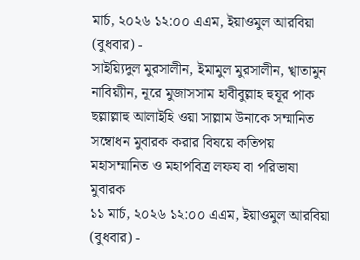মার্চ, ২০২৬ ১২:০০ এএম, ইয়াওমুল আরবিয়া (বুধবার) -
সাইয়্যিদুল মুরসালীন, ইমামুল মুরসালীন, খ্বাতামুন নাবিয়্যীন, নূরে মুজাসসাম হাবীবুল্লাহ হুযূর পাক ছল্লাল্লাহু আলাইহি ওয়া সাল্লাম উনাকে সম্মানিত সম্বোধন মুবারক করার বিষয়ে কতিপয় মহাসম্মানিত ও মহাপবিত্র লফয বা পরিভাষা মুবারক
১১ মার্চ, ২০২৬ ১২:০০ এএম, ইয়াওমুল আরবিয়া (বুধবার) -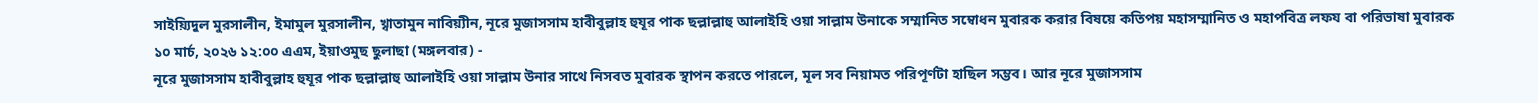সাইয়্যিদুল মুরসালীন, ইমামুল মুরসালীন, খ্বাতামুন নাবিয়্যীন, নূরে মুজাসসাম হাবীবুল্লাহ হুযূর পাক ছল্লাল্লাহু আলাইহি ওয়া সাল্লাম উনাকে সম্মানিত সম্বোধন মুবারক করার বিষয়ে কতিপয় মহাসম্মানিত ও মহাপবিত্র লফয বা পরিভাষা মুবারক
১০ মার্চ, ২০২৬ ১২:০০ এএম, ইয়াওমুছ ছুলাছা (মঙ্গলবার) -
নূরে মুজাসসাম হাবীবুল্লাহ হুযূর পাক ছল্লাল্লাহু আলাইহি ওয়া সাল্লাম উনার সাথে নিসবত মুবারক স্থাপন করতে পারলে, মূল সব নিয়ামত পরিপূর্ণটা হাছিল সম্ভব। আর নূরে মুজাসসাম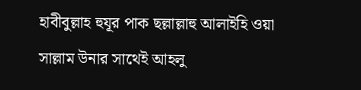হাবীবুল্লাহ হুযূর পাক ছল্লাল্লাহু আলাইহি ওয়া সাল্লাম উনার সাথেই আহলু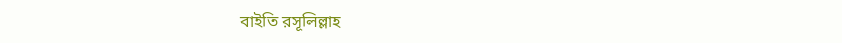বাইতি রসূলিল্লাহ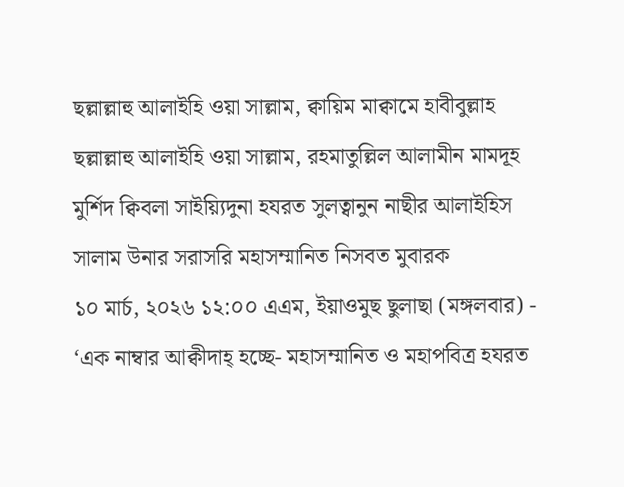ছল্লাল্লাহু আলাইহি ওয়া সাল্লাম, ক্বায়িম মাক্বামে হাবীবুল্লাহ ছল্লাল্লাহু আলাইহি ওয়া সাল্লাম, রহমাতুল্লিল আলামীন মামদূহ মুর্শিদ ক্বিবলা সাইয়্যিদুনা হযরত সুলত্বানুন নাছীর আলাইহিস সালাম উনার সরাসরি মহাসম্মানিত নিসবত মুবারক
১০ মার্চ, ২০২৬ ১২:০০ এএম, ইয়াওমুছ ছুলাছা (মঙ্গলবার) -
‘এক নাম্বার আক্বীদাহ্ হচ্ছে- মহাসম্মানিত ও মহাপবিত্র হযরত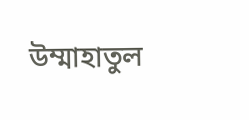উম্মাহাতুল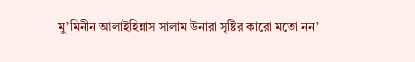মু’মিনীন আলাইহিন্নাস সালাম উনারা সৃষ্টির কারো মতো নন’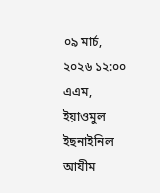০৯ মার্চ, ২০২৬ ১২:০০ এএম, ইয়াওমুল ইছনাইনিল আযীম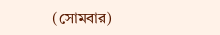(সোমবার)